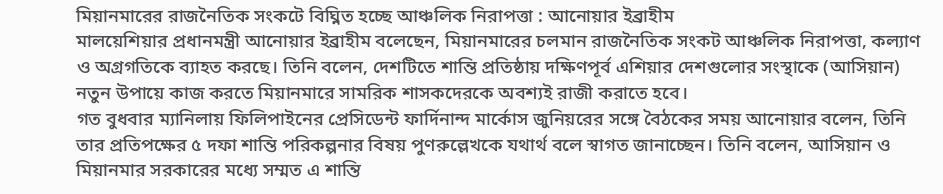মিয়ানমারের রাজনৈতিক সংকটে বিঘ্নিত হচ্ছে আঞ্চলিক নিরাপত্তা : আনোয়ার ইব্রাহীম
মালয়েশিয়ার প্রধানমন্ত্রী আনোয়ার ইব্রাহীম বলেছেন, মিয়ানমারের চলমান রাজনৈতিক সংকট আঞ্চলিক নিরাপত্তা, কল্যাণ ও অগ্রগতিকে ব্যাহত করছে। তিনি বলেন, দেশটিতে শান্তি প্রতিষ্ঠায় দক্ষিণপূর্ব এশিয়ার দেশগুলোর সংস্থাকে (আসিয়ান) নতুন উপায়ে কাজ করতে মিয়ানমারে সামরিক শাসকদেরকে অবশ্যই রাজী করাতে হবে।
গত বুধবার ম্যানিলায় ফিলিপাইনের প্রেসিডেন্ট ফার্দিনান্দ মার্কোস জুনিয়রের সঙ্গে বৈঠকের সময় আনোয়ার বলেন, তিনি তার প্রতিপক্ষের ৫ দফা শান্তি পরিকল্পনার বিষয় পুণরুল্লেখকে যথার্থ বলে স্বাগত জানাচ্ছেন। তিনি বলেন, আসিয়ান ও মিয়ানমার সরকারের মধ্যে সম্মত এ শান্তি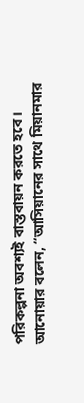পরিকল্পনা অবশ্যই বাস্তবায়ন করতে হবে।
আনোয়ার বলেন, “আসিয়ানের সাথে মিয়ানমার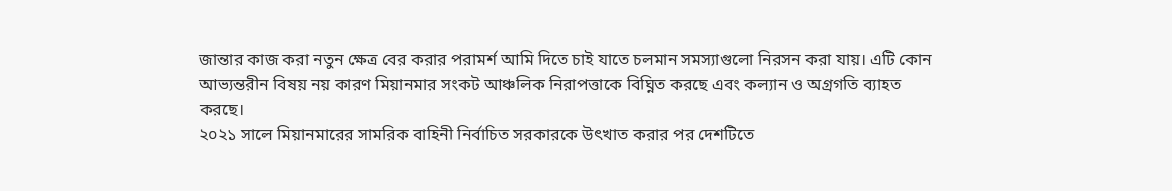জান্তার কাজ করা নতুন ক্ষেত্র বের করার পরামর্শ আমি দিতে চাই যাতে চলমান সমস্যাগুলো নিরসন করা যায়। এটি কোন আভ্যন্তরীন বিষয় নয় কারণ মিয়ানমার সংকট আঞ্চলিক নিরাপত্তাকে বিঘ্নিত করছে এবং কল্যান ও অগ্রগতি ব্যাহত করছে।
২০২১ সালে মিয়ানমারের সামরিক বাহিনী নির্বাচিত সরকারকে উৎখাত করার পর দেশটিতে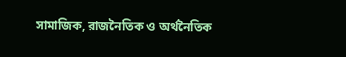সামাজিক, রাজনৈতিক ও অর্থনৈতিক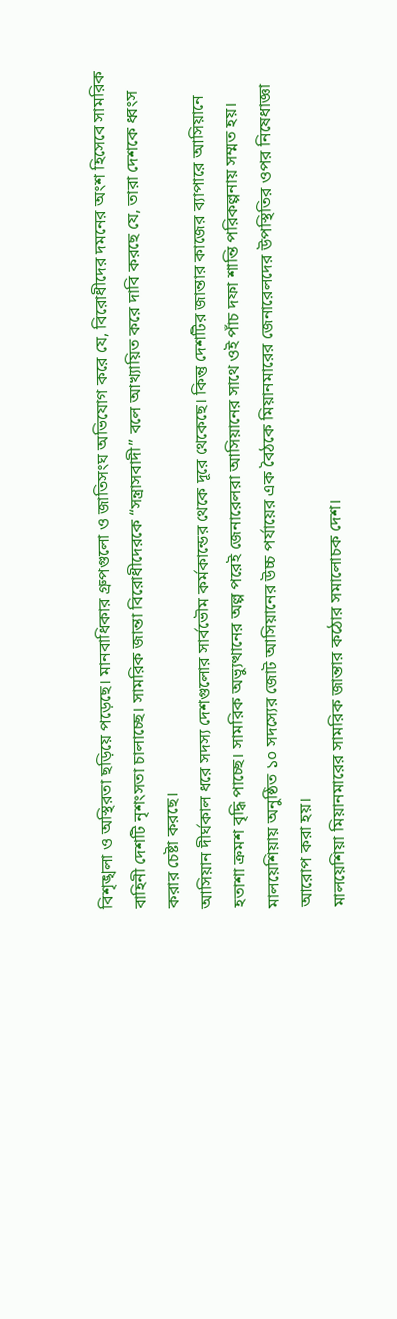বিশৃঙ্খলা ও অস্থিরতা ছড়িয়ে পড়েছে। মানবাধিকার গ্রুপগুলো ও জাতিসংঘ অভিযোগ করে যে, বিরোধীদের দমনের অংশ হিসেবে সামরিক বাহিনী দেশটি নৃশংসতা চালাচ্ছে। সামরিক জান্তা বিরোধীদেরকে “সন্ত্রাসবাদী” বলে আখ্যায়িত করে দাবি করছে যে, তারা দেশকে ধ্বংস করার চেষ্টা করছে।
আসিয়ান দীর্ঘকাল ধরে সদস্য দেশগুলোর সার্বভৌম কর্মকান্ডের থেকে দূরে থেকেছে। কিন্তু দেশটির জান্তার কাজের ব্যাপারে আসিয়ানে হতাশা ক্রমশ বৃদ্ধি পাচ্ছে। সামরিক অভ্যুত্থানের অল্প পরেই জেনারেলরা আসিয়ানের সাথে ওই পাঁচ দফা শান্তি পরিকল্পনায় সম্মত হয়। মালয়েশিয়ায় অনুষ্ঠিত ১০ সদস্যের জোট আসিয়ানের উচ্চ পর্যায়ের এক বৈঠকে মিয়ানমারের জেনারেলদের উপস্থিতির ওপর নিষেধাজ্ঞা আরোপ করা হয়।
মালয়েশিয়া মিয়ানমারের সামরিক জান্তার কঠোর সমালোচক দেশ।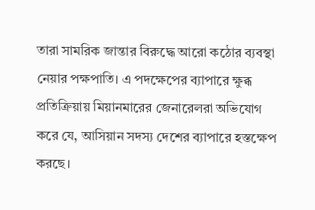তারা সামরিক জান্তার বিরুদ্ধে আরো কঠোর ব্যবস্থা নেয়ার পক্ষপাতি। এ পদক্ষেপের ব্যাপারে ক্ষুব্ধ প্রতিক্রিয়ায় মিয়ানমারের জেনারেলরা অভিযোগ করে যে, আসিয়ান সদস্য দেশের ব্যাপারে হস্তক্ষেপ করছে।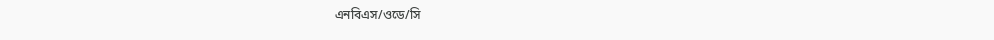এনবিএস/ওডে/সি